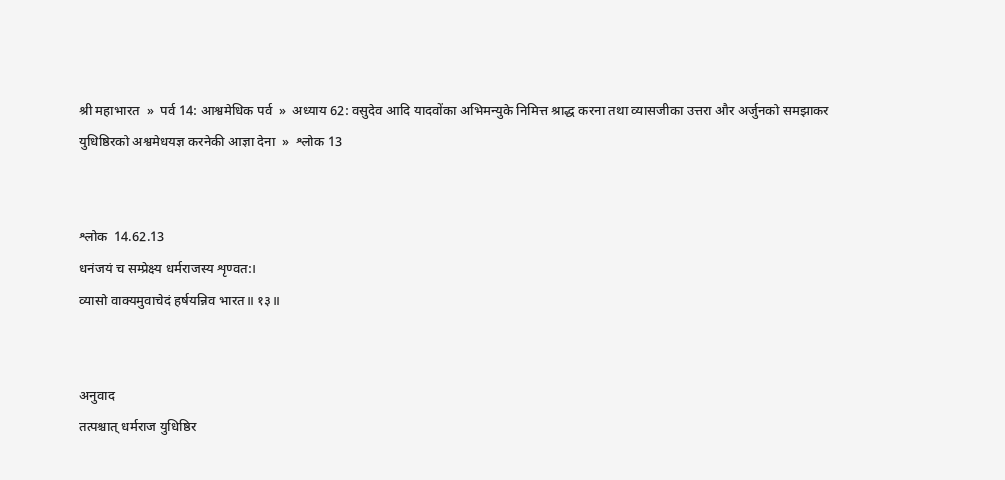श्री महाभारत  »  पर्व 14: आश्वमेधिक पर्व  »  अध्याय 62: वसुदेव आदि यादवोंका अभिमन्युके निमित्त श्राद्ध करना तथा व्यासजीका उत्तरा और अर्जुनको समझाकर युधिष्ठिरको अश्वमेधयज्ञ करनेकी आज्ञा देना  »  श्लोक 13


श्लोक  14.62.13
धनंजयं च सम्प्रेक्ष्य धर्मराजस्य शृण्वत:।
व्यासो वाक्यमुवाचेदं हर्षयन्निव भारत॥ १३॥


अनुवाद
तत्पश्चात् धर्मराज युधिष्ठिर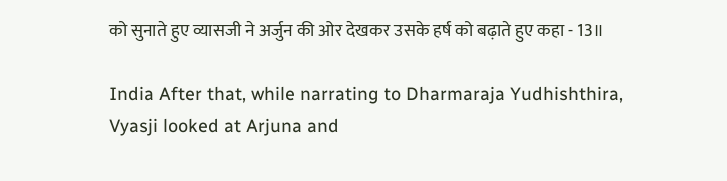को सुनाते हुए व्यासजी ने अर्जुन की ओर देखकर उसके हर्ष को बढ़ाते हुए कहा - 13॥

India After that, while narrating to Dharmaraja Yudhishthira, Vyasji looked at Arjuna and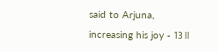said to Arjuna, increasing his joy - 13॥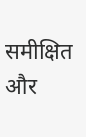समीक्षित और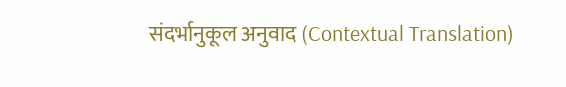संदर्भानुकूल अनुवाद (Contextual Translation)